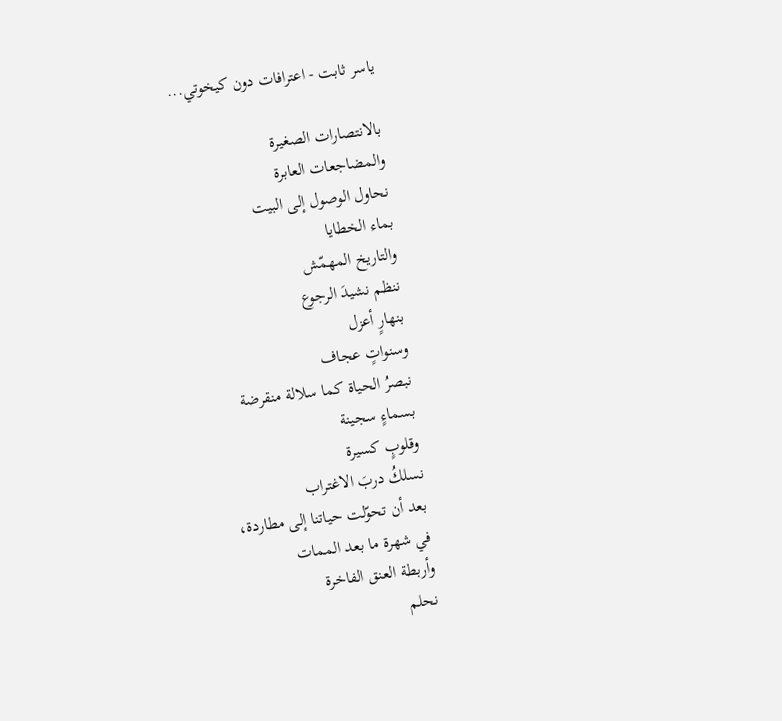ياسر ثابت - اعترافات دون كيخوتي...

بالانتصارات الصغيرة
والمضاجعات العابرة
نحاول الوصول إلى البيت
بماء الخطايا
والتاريخ المهمّش
ننظم نشيدَ الرجوع
بنهارٍ أعزل
وسنواتٍ عجاف
نبصرُ الحياة كما سلالة منقرضة
بسماءٍ سجينة
وقلوبٍ كسيرة
نسلكُ دربَ الاغتراب
بعد أن تحوّلت حياتنا إلى مطاردة،
في شهرة ما بعد الممات
وأربطة العنق الفاخرة
نحلم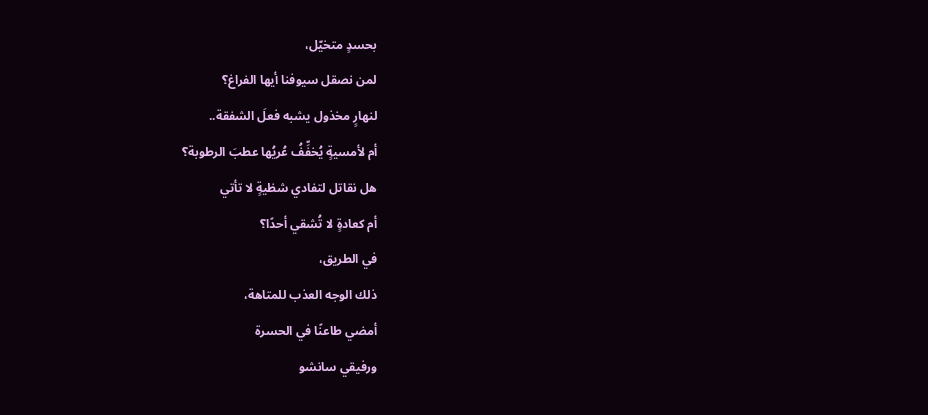بحسدٍ متخيّل،
لمن نصقل سيوفنا أيها الفراغ؟
لنهارٍ مخذول يشبه فعلَ الشفقة..
أم لأمسيةٍ يُخفِّفُ عُريُها عطبَ الرطوبة؟
هل نقاتل لتفادي شظيةٍ لا تأتي
أم كعادةٍ لا تُشقي أحدًا؟
في الطريق،
ذلك الوجه العذب للمتاهة،
أمضي طاعنًا في الحسرة
ورفيقي سانشو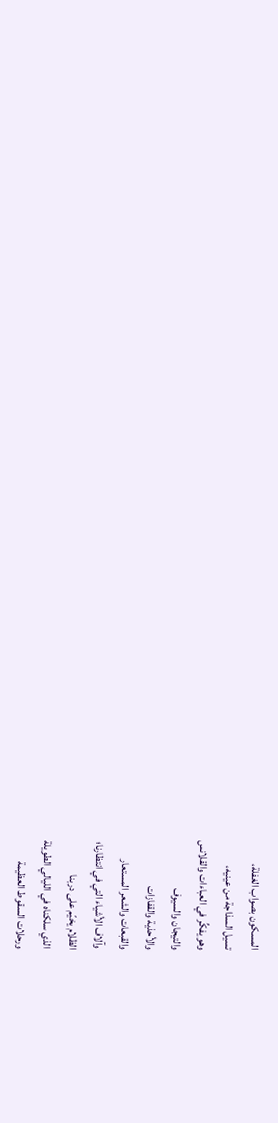المسكون بصواب الغفلة،
تسيل السذاجة من عينيه،
وهو يفكِّر في العباءات والقلانس
والتيجان والسيوف
والأحذية والقفازات
والقبعات والشعر المستعار
وآلاف الأشياء التي في انتظارنا؛
الظلام يخيّم على دربنا
الذي سلكناه في الليالي الطويلة
ورحلات السقوط العظيمة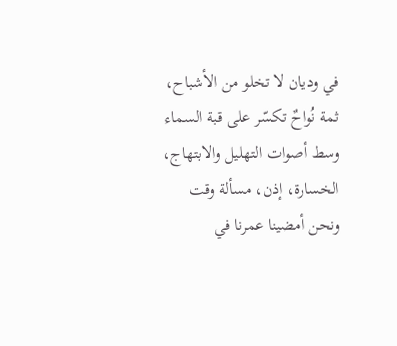في وديان لا تخلو من الأشباح،
ثمة نُواحٌ تكسّر على قبة السماء
وسط أصوات التهليل والابتهاج،
الخسارة، إذن، مسألة وقت
ونحن أمضينا عمرنا في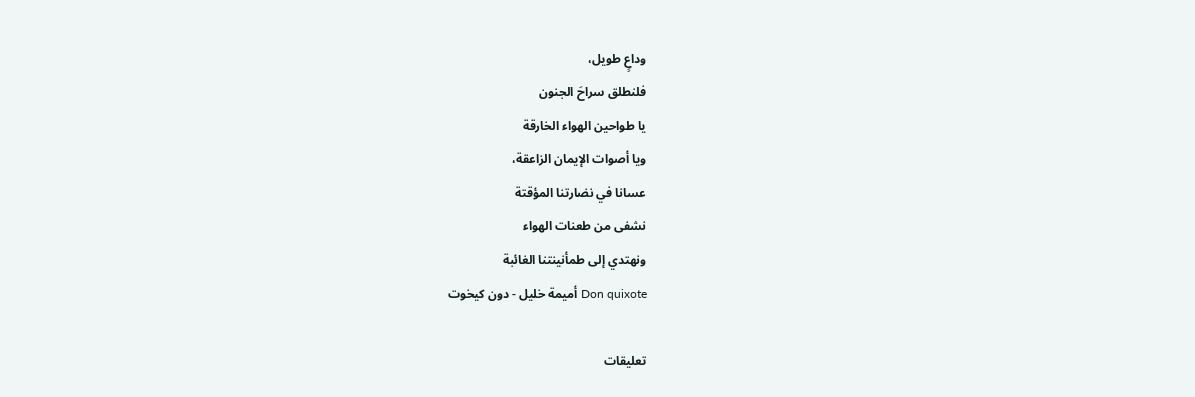وداعٍ طويل،
فلنطلق سراحَ الجنون
يا طواحين الهواء الخارقة
ويا أصوات الإيمان الزاعقة،
عسانا في نضارتنا المؤقتة
نشفى من طعنات الهواء
ونهتدي إلى طمأنينتنا الغائبة
Don quixote أميمة خليل - دون كيخوت

تعليقات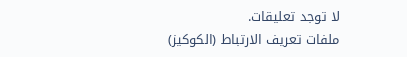لا توجد تعليقات.
ملفات تعريف الارتباط (الكوكيز)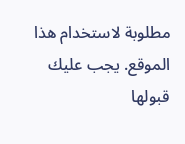مطلوبة لاستخدام هذا الموقع. يجب عليك قبولها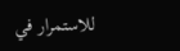للاستمرار في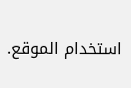استخدام الموقع.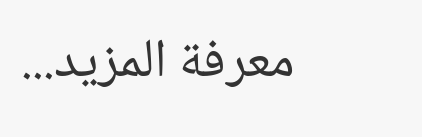معرفة المزيد...